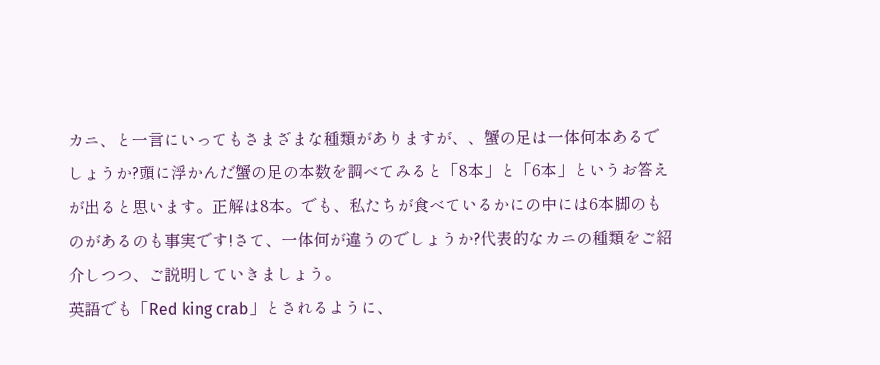カニ、と一言にいってもさまざまな種類がありますが、、蟹の足は一体何本あるでしょうか?頭に浮かんだ蟹の足の本数を調べてみると「8本」と「6本」というお答えが出ると思います。正解は8本。でも、私たちが食べているかにの中には6本脚のものがあるのも事実です!さて、一体何が違うのでしょうか?代表的なカニの種類をご紹介しつつ、ご説明していきましょう。
英語でも「Red king crab」とされるように、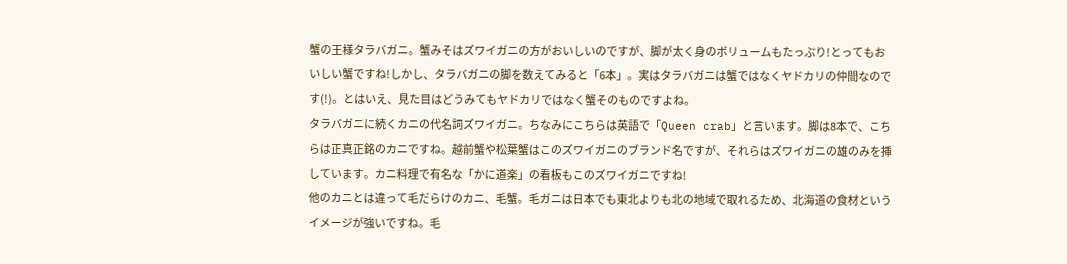蟹の王様タラバガニ。蟹みそはズワイガニの方がおいしいのですが、脚が太く身のボリュームもたっぷり!とってもおいしい蟹ですね!しかし、タラバガニの脚を数えてみると「6本」。実はタラバガニは蟹ではなくヤドカリの仲間なのです(!)。とはいえ、見た目はどうみてもヤドカリではなく蟹そのものですよね。
タラバガニに続くカニの代名詞ズワイガニ。ちなみにこちらは英語で「Queen crab」と言います。脚は8本で、こちらは正真正銘のカニですね。越前蟹や松葉蟹はこのズワイガニのブランド名ですが、それらはズワイガニの雄のみを挿しています。カニ料理で有名な「かに道楽」の看板もこのズワイガニですね!
他のカニとは違って毛だらけのカニ、毛蟹。毛ガニは日本でも東北よりも北の地域で取れるため、北海道の食材というイメージが強いですね。毛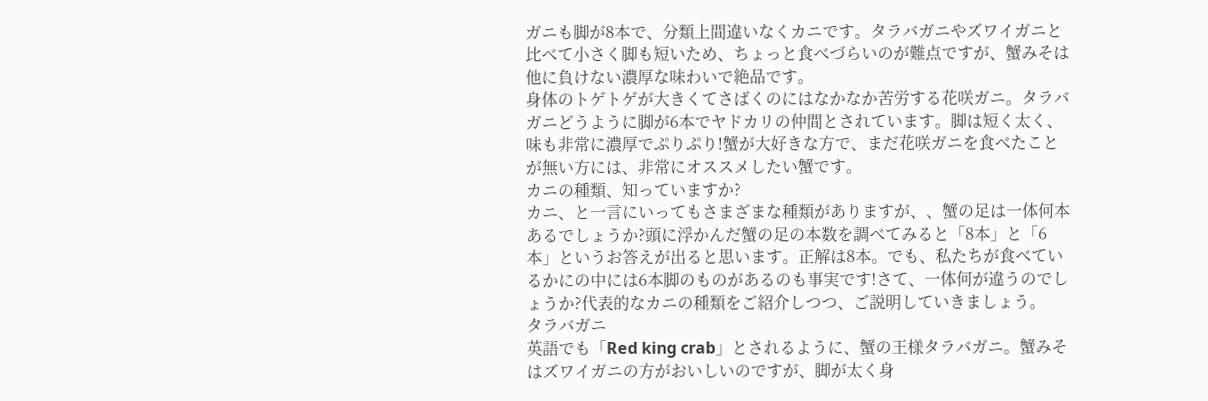ガニも脚が8本で、分類上間違いなくカニです。タラバガニやズワイガニと比べて小さく脚も短いため、ちょっと食べづらいのが難点ですが、蟹みそは他に負けない濃厚な味わいで絶品です。
身体のトゲトゲが大きくてさばくのにはなかなか苦労する花咲ガニ。タラバガニどうように脚が6本でヤドカリの仲間とされています。脚は短く太く、味も非常に濃厚でぷりぷり!蟹が大好きな方で、まだ花咲ガニを食べたことが無い方には、非常にオススメしたい蟹です。
カニの種類、知っていますか?
カニ、と一言にいってもさまざまな種類がありますが、、蟹の足は一体何本あるでしょうか?頭に浮かんだ蟹の足の本数を調べてみると「8本」と「6本」というお答えが出ると思います。正解は8本。でも、私たちが食べているかにの中には6本脚のものがあるのも事実です!さて、一体何が違うのでしょうか?代表的なカニの種類をご紹介しつつ、ご説明していきましょう。
タラバガニ
英語でも「Red king crab」とされるように、蟹の王様タラバガニ。蟹みそはズワイガニの方がおいしいのですが、脚が太く身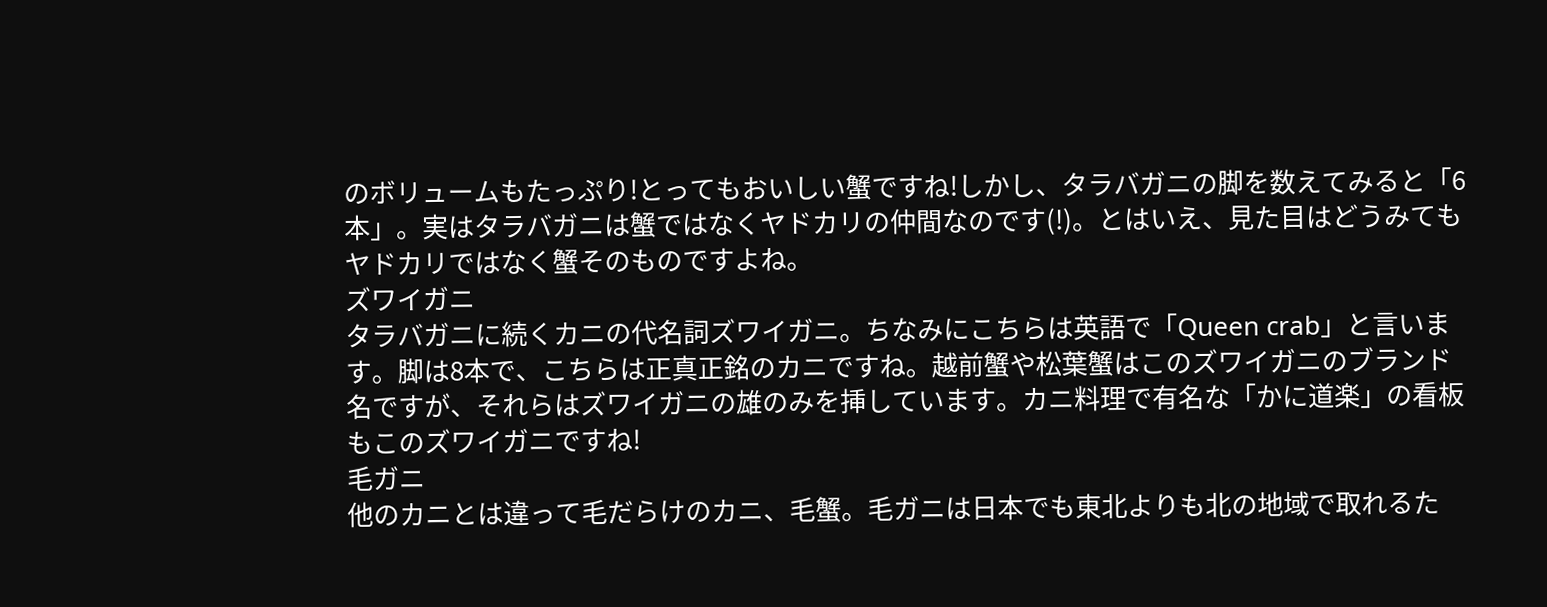のボリュームもたっぷり!とってもおいしい蟹ですね!しかし、タラバガニの脚を数えてみると「6本」。実はタラバガニは蟹ではなくヤドカリの仲間なのです(!)。とはいえ、見た目はどうみてもヤドカリではなく蟹そのものですよね。
ズワイガニ
タラバガニに続くカニの代名詞ズワイガニ。ちなみにこちらは英語で「Queen crab」と言います。脚は8本で、こちらは正真正銘のカニですね。越前蟹や松葉蟹はこのズワイガニのブランド名ですが、それらはズワイガニの雄のみを挿しています。カニ料理で有名な「かに道楽」の看板もこのズワイガニですね!
毛ガニ
他のカニとは違って毛だらけのカニ、毛蟹。毛ガニは日本でも東北よりも北の地域で取れるた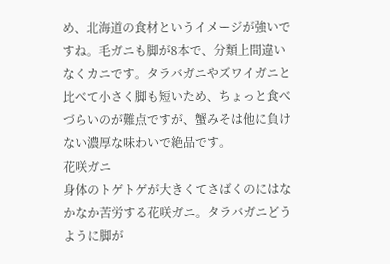め、北海道の食材というイメージが強いですね。毛ガニも脚が8本で、分類上間違いなくカニです。タラバガニやズワイガニと比べて小さく脚も短いため、ちょっと食べづらいのが難点ですが、蟹みそは他に負けない濃厚な味わいで絶品です。
花咲ガニ
身体のトゲトゲが大きくてさばくのにはなかなか苦労する花咲ガニ。タラバガニどうように脚が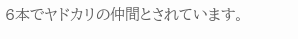6本でヤドカリの仲間とされています。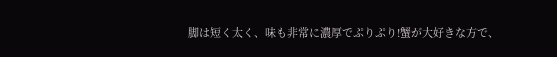脚は短く太く、味も非常に濃厚でぷりぷり!蟹が大好きな方で、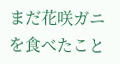まだ花咲ガニを食べたこと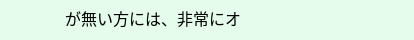が無い方には、非常にオ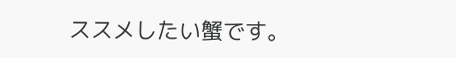ススメしたい蟹です。